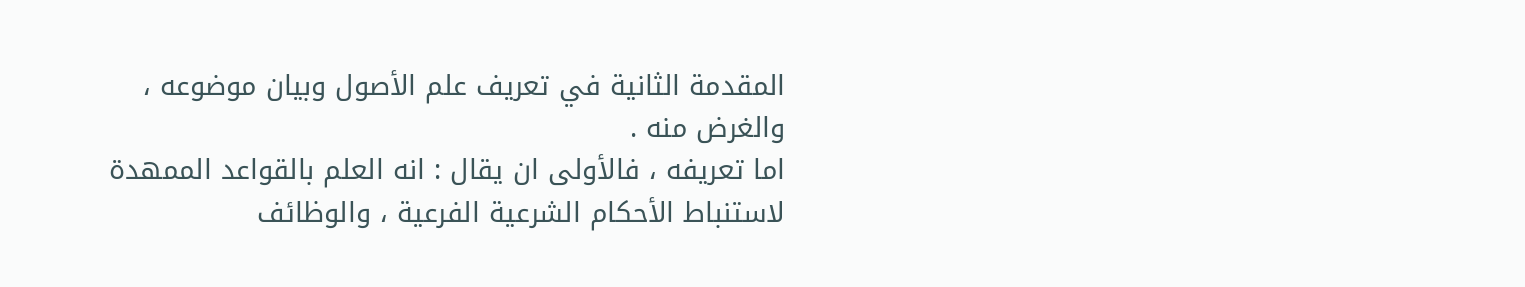المقدمة الثانية في تعريف علم الأصول وبيان موضوعه ،
والغرض منه .
اما تعريفه ، فالأولى ان يقال : انه العلم بالقواعد الممهدة لاستنباط الأحكام الشرعية الفرعية ، والوظائف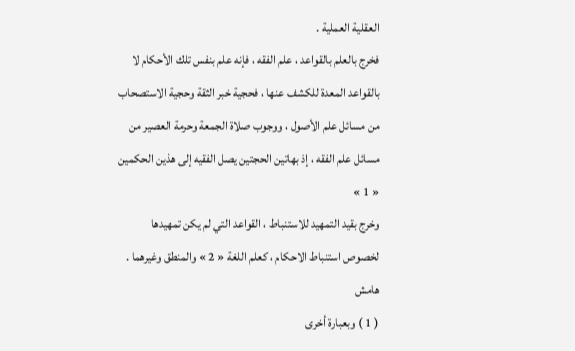العقلية العملية .
فخرج بالعلم بالقواعد ، علم الفقه ، فإنه علم بنفس تلك الأحكام لا بالقواعد المعدة للكشف عنها ، فحجية خبر الثقة وحجية الاستصحاب من مسائل علم الأصول ، ووجوب صلاة الجمعة وحرمة العصير من مسائل علم الفقه ، إذ بهاتين الحجتين يصل الفقيه إلى هذين الحكمين « 1 »
وخرج بقيد التمهيد للاستنباط ، القواعد التي لم يكن تمهيدها لخصوص استنباط الاحكام ، كعلم اللغة « 2 » والمنطق وغيرهما .
هامش
( 1 ) وبعبارة أخرى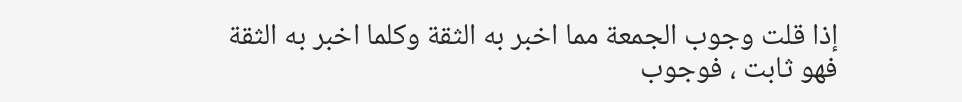إذا قلت وجوب الجمعة مما اخبر به الثقة وكلما اخبر به الثقة فهو ثابت ، فوجوب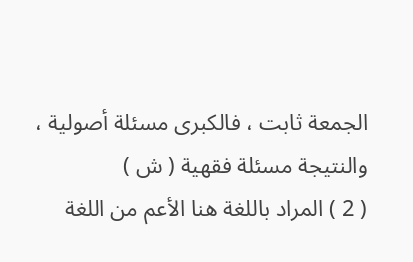الجمعة ثابت ، فالكبرى مسئلة أصولية ، والنتيجة مسئلة فقهية ( ش )
( 2 ) المراد باللغة هنا الأعم من اللغة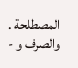المصطلحة . والصرف و -